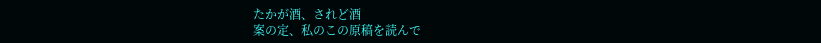たかが酒、されど酒
案の定、私のこの原稿を読んで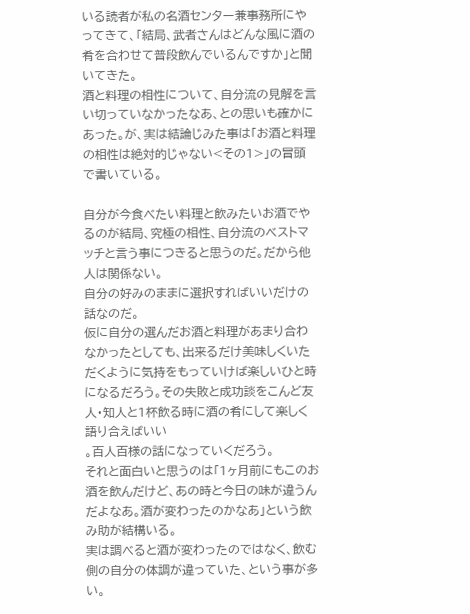いる読者が私の名酒センター兼事務所にやってきて、「結局、武者さんはどんな風に酒の肴を合わせて普段飲んでいるんですか」と聞いてきた。
酒と料理の相性について、自分流の見解を言い切っていなかったなあ、との思いも確かにあった。が、実は結論じみた事は「お酒と料理の相性は絶対的じゃない<その1>」の冒頭で書いている。

自分が今食べたい料理と飲みたいお酒でやるのが結局、究極の相性、自分流のベストマッチと言う事につきると思うのだ。だから他人は関係ない。
自分の好みのままに選択すればいいだけの話なのだ。
仮に自分の選んだお酒と料理があまり合わなかったとしても、出来るだけ美味しくいただくように気持をもっていけば楽しいひと時になるだろう。その失敗と成功談をこんど友人・知人と1杯飲る時に酒の肴にして楽しく語り合えばいい
。百人百様の話になっていくだろう。
それと面白いと思うのは「1ヶ月前にもこのお酒を飲んだけど、あの時と今日の味が違うんだよなあ。酒が変わったのかなあ」という飲み助が結構いる。
実は調べると酒が変わったのではなく、飲む側の自分の体調が違っていた、という事が多い。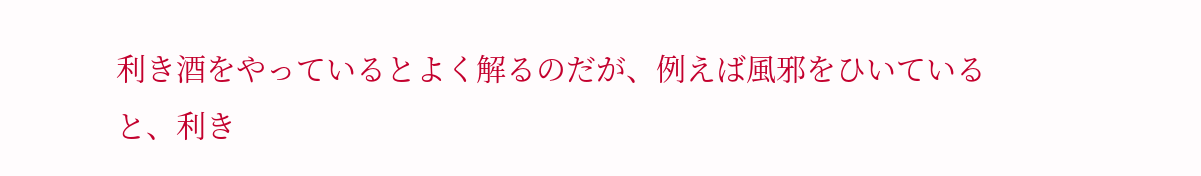利き酒をやっているとよく解るのだが、例えば風邪をひいていると、利き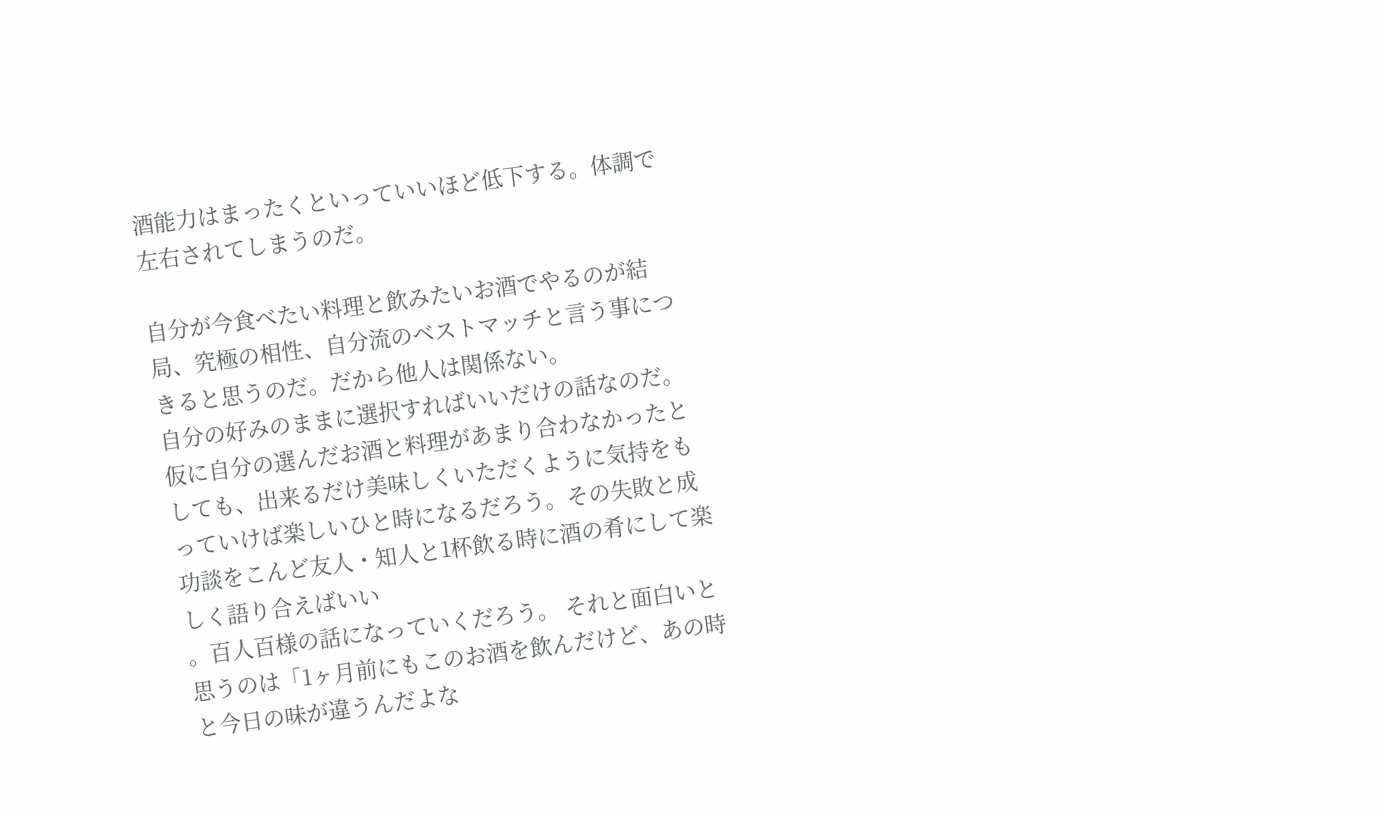酒能力はまったくといっていいほど低下する。体調で左右されてしまうのだ。

自分が今食べたい料理と飲みたいお酒でやるのが結局、究極の相性、自分流のベストマッチと言う事につきると思うのだ。だから他人は関係ない。
自分の好みのままに選択すればいいだけの話なのだ。
仮に自分の選んだお酒と料理があまり合わなかったとしても、出来るだけ美味しくいただくように気持をもっていけば楽しいひと時になるだろう。その失敗と成功談をこんど友人・知人と1杯飲る時に酒の肴にして楽しく語り合えばいい
。百人百様の話になっていくだろう。 それと面白いと思うのは「1ヶ月前にもこのお酒を飲んだけど、あの時と今日の味が違うんだよな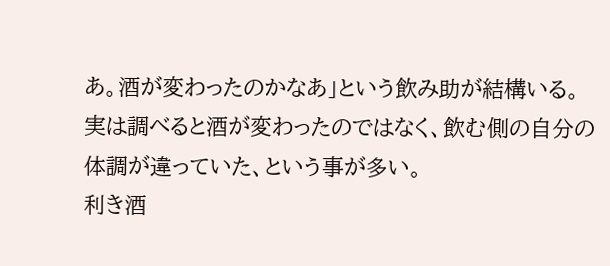あ。酒が変わったのかなあ」という飲み助が結構いる。
実は調べると酒が変わったのではなく、飲む側の自分の体調が違っていた、という事が多い。
利き酒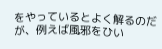をやっているとよく解るのだが、例えば風邪をひい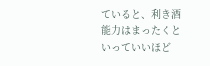ていると、利き酒能力はまったくといっていいほど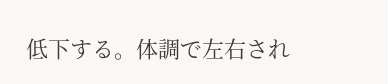低下する。体調で左右され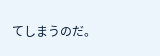てしまうのだ。